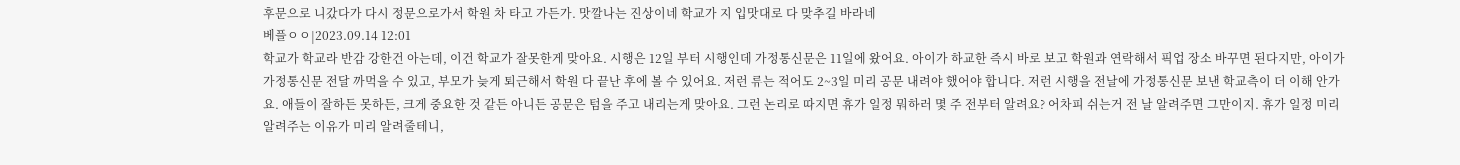후문으로 니갔다가 다시 정문으로가서 학원 차 타고 가든가. 맛깔나는 진상이네 학교가 지 입맛대로 다 맞추길 바라네
베플ㅇㅇ|2023.09.14 12:01
학교가 학교라 반감 강한건 아는데, 이건 학교가 잘못한게 맞아요. 시행은 12일 부터 시행인데 가정통신문은 11일에 왔어요. 아이가 하교한 즉시 바로 보고 학원과 연락해서 픽업 장소 바꾸면 된다지만, 아이가 가정통신문 전달 까먹을 수 있고, 부모가 늦게 퇴근해서 학원 다 끝난 후에 볼 수 있어요. 저런 류는 적어도 2~3일 미리 공문 내려야 했어야 합니다. 저런 시행을 전날에 가정통신문 보낸 학교측이 더 이해 안가요. 애들이 잘하든 못하든, 크게 중요한 것 같든 아니든 공문은 텀을 주고 내리는게 맞아요. 그런 논리로 따지면 휴가 일정 뭐하러 몇 주 전부터 알려요? 어차피 쉬는거 전 날 알려주면 그만이지. 휴가 일정 미리 알려주는 이유가 미리 알려줄테니,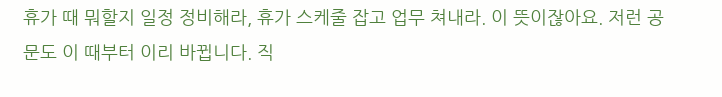휴가 때 뭐할지 일정 정비해라, 휴가 스케줄 잡고 업무 쳐내라. 이 뜻이잖아요. 저런 공문도 이 때부터 이리 바뀝니다. 직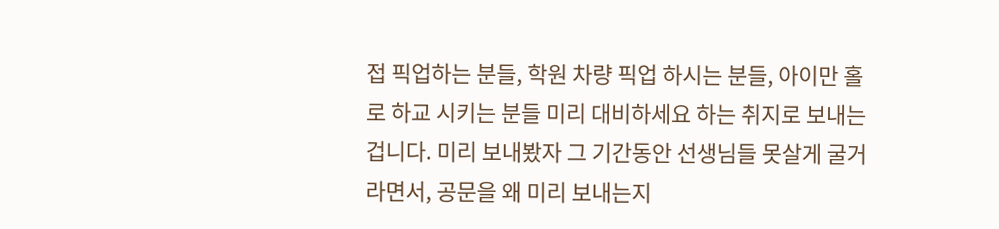접 픽업하는 분들, 학원 차량 픽업 하시는 분들, 아이만 홀로 하교 시키는 분들 미리 대비하세요 하는 취지로 보내는 겁니다. 미리 보내봤자 그 기간동안 선생님들 못살게 굴거라면서, 공문을 왜 미리 보내는지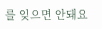를 잊으면 안돼요